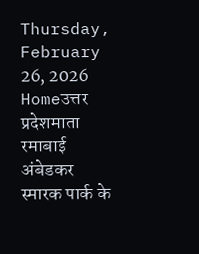Thursday, February 26, 2026
Homeउत्तर प्रदेशमाता रमाबाई अंबेडकर स्मारक पार्क के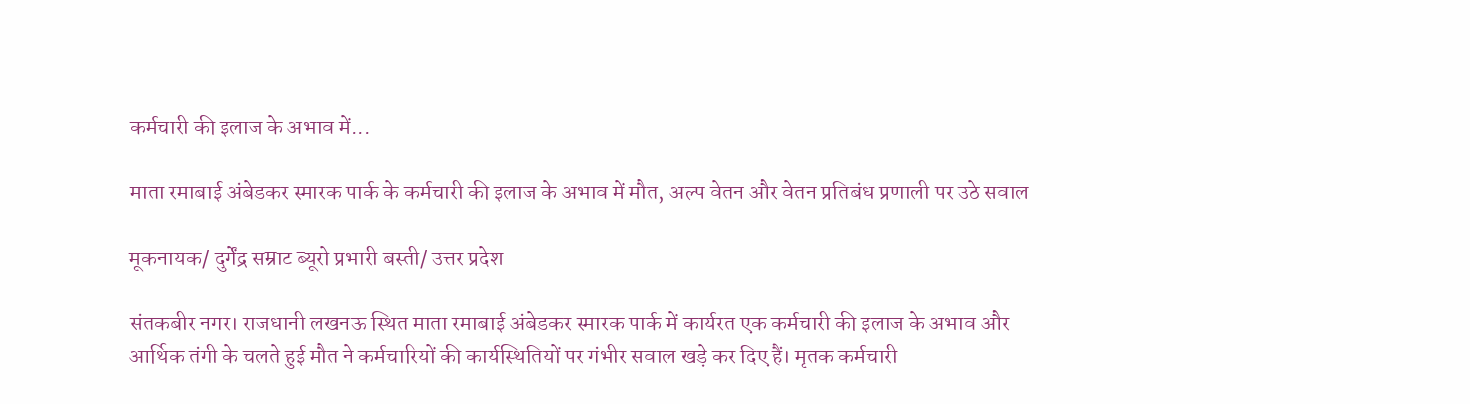कर्मचारी की इलाज के अभाव में...

माता रमाबाई अंबेडकर स्मारक पार्क के कर्मचारी की इलाज के अभाव में मौत, अल्प वेतन और वेतन प्रतिबंध प्रणाली पर उठे सवाल

मूकनायक/ दुर्गेंद्र सम्राट ब्यूरो प्रभारी बस्ती/ उत्तर प्रदेश

संतकबीर नगर। राजधानी लखनऊ स्थित माता रमाबाई अंबेडकर स्मारक पार्क में कार्यरत एक कर्मचारी की इलाज के अभाव और आर्थिक तंगी के चलते हुई मौत ने कर्मचारियों की कार्यस्थितियों पर गंभीर सवाल खड़े कर दिए हैं। मृतक कर्मचारी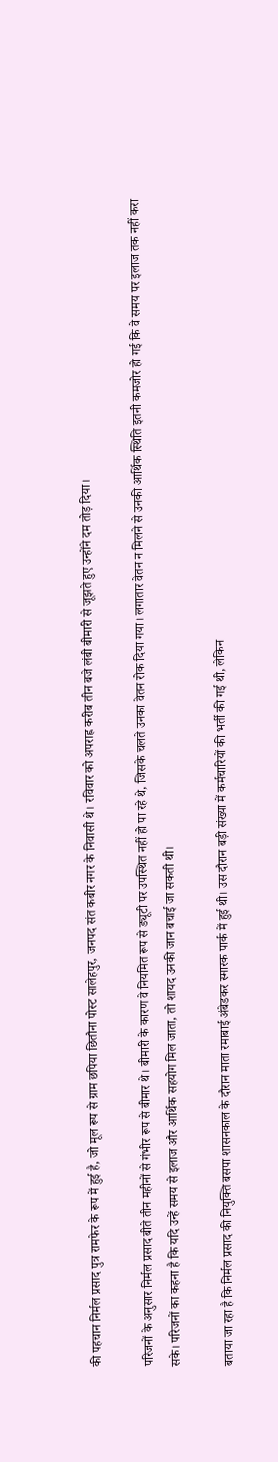की पहचान निर्मल प्रसाद पुत्र रामफेर के रूप में हुई है, जो मूल रूप से ग्राम छपिया छितौना पोस्ट सालेहपुर, जनपद संत कबीर नगर के निवासी थे। रविवार को अपराह्न करीब तीन बजे लंबी बीमारी से जूझते हुए उन्होंने दम तोड़ दिया।

परिजनों के अनुसार निर्मल प्रसाद बीते तीन महीनों से गंभीर रूप से बीमार थे। बीमारी के कारण वे नियमित रूप से ड्यूटी पर उपस्थित नहीं हो पा रहे थे, जिसके चलते उनका वेतन रोक दिया गया। लगातार वेतन न मिलने से उनकी आर्थिक स्थिति इतनी कमजोर हो गई कि वे समय पर इलाज तक नहीं करा सके। परिजनों का कहना है कि यदि उन्हें समय से इलाज और आर्थिक सहयोग मिल जाता, तो शायद उनकी जान बचाई जा सकती थी।

बताया जा रहा है कि निर्मल प्रसाद की नियुक्ति बसपा शासनकाल के दौरान माता रमाबाई अंबेडकर स्मारक पार्क में हुई थी। उस दौरान बड़ी संख्या में कर्मचारियों की भर्ती की गई थी, लेकिन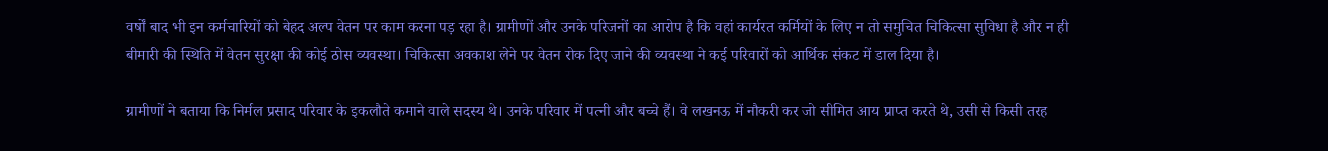वर्षों बाद भी इन कर्मचारियों को बेहद अल्प वेतन पर काम करना पड़ रहा है। ग्रामीणों और उनके परिजनों का आरोप है कि वहां कार्यरत कर्मियों के लिए न तो समुचित चिकित्सा सुविधा है और न ही बीमारी की स्थिति में वेतन सुरक्षा की कोई ठोस व्यवस्था। चिकित्सा अवकाश लेने पर वेतन रोक दिए जाने की व्यवस्था ने कई परिवारों को आर्थिक संकट में डाल दिया है।

ग्रामीणों ने बताया कि निर्मल प्रसाद परिवार के इकलौते कमाने वाले सदस्य थे। उनके परिवार में पत्नी और बच्चे हैं। वे लखनऊ में नौकरी कर जो सीमित आय प्राप्त करते थे, उसी से किसी तरह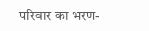परिवार का भरण-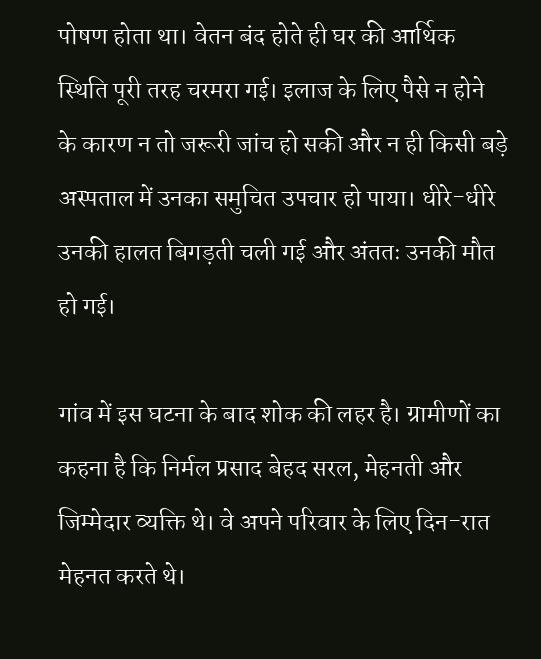पोषण होता था। वेतन बंद होते ही घर की आर्थिक स्थिति पूरी तरह चरमरा गई। इलाज के लिए पैसे न होने के कारण न तो जरूरी जांच हो सकी और न ही किसी बड़े अस्पताल में उनका समुचित उपचार हो पाया। धीरे-धीरे उनकी हालत बिगड़ती चली गई और अंततः उनकी मौत हो गई।

गांव में इस घटना के बाद शोक की लहर है। ग्रामीणों का कहना है कि निर्मल प्रसाद बेहद सरल, मेहनती और जिम्मेदार व्यक्ति थे। वे अपने परिवार के लिए दिन-रात मेहनत करते थे।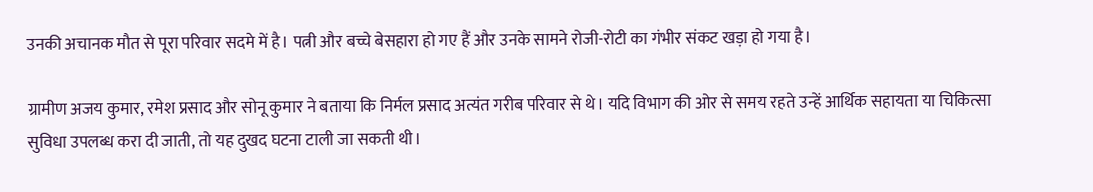उनकी अचानक मौत से पूरा परिवार सदमे में है। पत्नी और बच्चे बेसहारा हो गए हैं और उनके सामने रोजी-रोटी का गंभीर संकट खड़ा हो गया है।

ग्रामीण अजय कुमार, रमेश प्रसाद और सोनू कुमार ने बताया कि निर्मल प्रसाद अत्यंत गरीब परिवार से थे। यदि विभाग की ओर से समय रहते उन्हें आर्थिक सहायता या चिकित्सा सुविधा उपलब्ध करा दी जाती, तो यह दुखद घटना टाली जा सकती थी।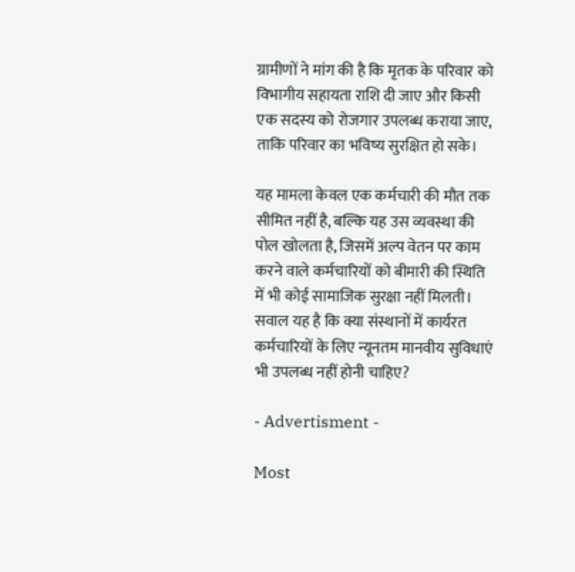ग्रामीणों ने मांग की है कि मृतक के परिवार को विभागीय सहायता राशि दी जाए और किसी एक सदस्य को रोजगार उपलब्ध कराया जाए, ताकि परिवार का भविष्य सुरक्षित हो सके।

यह मामला केवल एक कर्मचारी की मौत तक सीमित नहीं है, बल्कि यह उस व्यवस्था की पोल खोलता है, जिसमें अल्प वेतन पर काम करने वाले कर्मचारियों को बीमारी की स्थिति में भी कोई सामाजिक सुरक्षा नहीं मिलती। सवाल यह है कि क्या संस्थानों में कार्यरत कर्मचारियों के लिए न्यूनतम मानवीय सुविधाएं भी उपलब्ध नहीं होनी चाहिए?

- Advertisment -

Most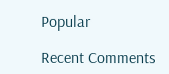Popular

Recent Comments